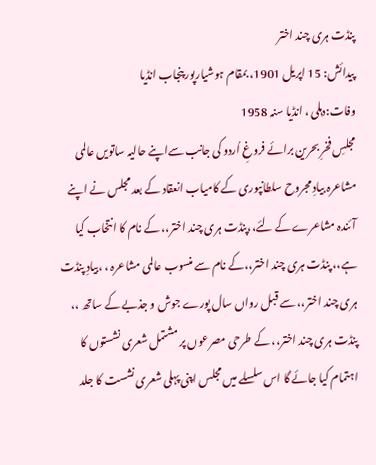پنڈت ہری چند اختر
پیدائش: 15 اپریل 1901، بمقام ہوشیارپور پنجاب انڈیا
وفات:دہلی ، انڈیا سنہ 1958
مجلسِ فخرِ بحرین برائے فروغِ اُردو کی جانب سےاپنے حالیہ ساتویں عالمی مشاعرہ بیادِ مجروح سلطانپوری کے کامیاب انعقاد کے بعد مجلس نے اپنے آئندہ مشاعرے کے لئے،،پنڈت ہری چند اختر،، کے نام کا انتخاب کیا ہے،، پنڈت ہری چند اختر،،کے نام سے منسوب عالمی مشاعرہ ، ،بیادِ پنڈت ہری چند اختر،، سے قبل رواں سال پورے جوش و جذبے کے ساتھ ،، پنڈت ہری چند اختر،، کے طرحی مصرعوں پر مشتمل شعری نشستوں کا اہتمام کیا جائے گا اس سلسلے میں مجلس اپنی پہلی شعری نشست کا جلد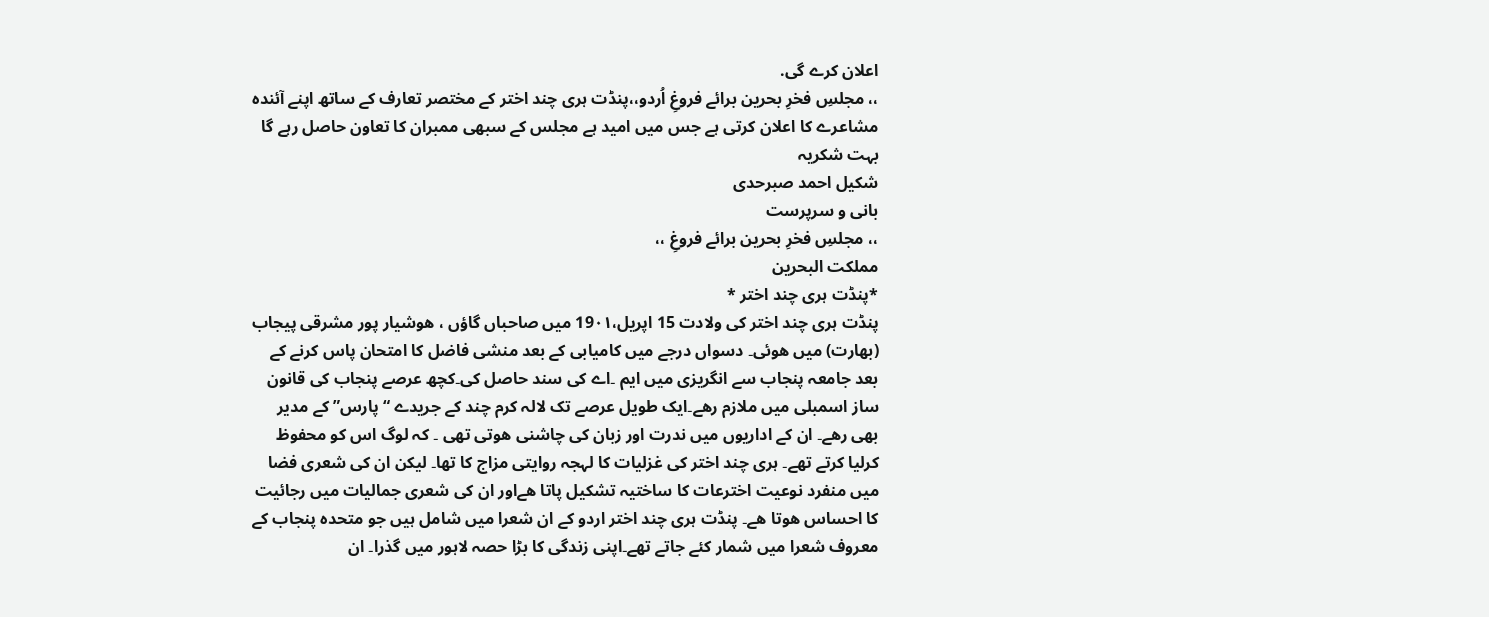اعلان کرے گی.
،، مجلسِ فخرِ بحرین برائے فروغِ اُردو،،پنڈت ہری چند اختر کے مختصر تعارف کے ساتھ اپنے آئندہ مشاعرے کا اعلان کرتی ہے جس میں امید ہے مجلس کے سبھی ممبران کا تعاون حاصل رہے گا
بہت شکریہ
شکیل احمد صبرحدی
بانی و سرپرست
،، مجلسِ فخرِ بحرین برائے فروغِ ،،
مملکت البحرین
*پنڈت ہری چند اختر *
پنڈت ہری چند اختر کی ولادت 15 اپریل،19٠١ میں صاحباں گاؤں ، ھوشیار پور مشرقی پیجاب (بھارت) میں ھوئی۔ دسواں درجے میں کامیابی کے بعد منشی فاضل کا امتحان پاس کرنے کے بعد جامعہ پنجاب سے انگریزی میں ایم ۔اے کی سند حاصل کی۔کچھ عرصے پنجاب کی قانون ساز اسمبلی میں ملازم رھے۔ایک طویل عرصے تک لالہ کرم چند کے جریدے “پارس” کے مدیر بھی رھے۔ ان کے اداریوں میں ندرت اور زبان کی چاشنی ھوتی تھی ۔ کہ لوگ اس کو محفوظ کرلیا کرتے تھے۔ ہری چند اختر کی غزلیات کا لہجہ روایتی مزاج کا تھا۔ لیکن ان کی شعری فضا میں منفرد نوعیت اخترعات کا ساختیہ تشکیل پاتا ھےاور ان کی شعری جمالیات میں رجائیت کا احساس ھوتا ھے۔ پنڈت ہری چند اختر اردو کے ان شعرا میں شامل ہیں جو متحدہ پنجاب کے معروف شعرا میں شمار کئے جاتے تھے۔اپنی زندگی کا بڑا حصہ لاہور میں گذرا۔ ان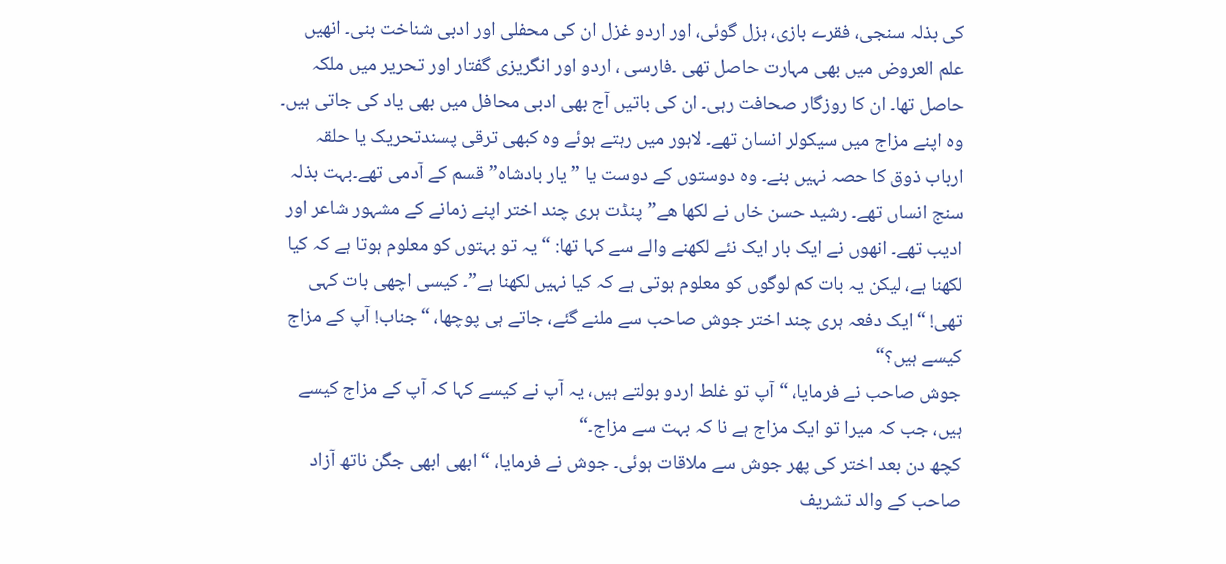کی بذلہ سنجی، فقرے بازی، ہزل گوئی، اور اردو غزل ان کی محفلی اور ادبی شناخت بنی۔ انھیں علم العروض میں بھی مہارت حاصل تھی ۔فارسی ، اردو اور انگریزی گفتار اور تحریر میں ملکہ حاصل تھا۔ ان کا روزگار صحافت رہی۔ ان کی باتیں آج بھی ادبی محافل میں بھی یاد کی جاتی ہیں۔ وہ اپنے مزاج میں سیکولر انسان تھے۔ لاہور میں رہتے ہوئے وہ کبھی ترقی پسندتحریک یا حلقہ ارباب ذوق کا حصہ نہیں بنے۔ وہ دوستوں کے دوست یا ” یار بادشاہ” قسم کے آدمی تھے۔بہت بذلہ سنج انساں تھے۔ رشید حسن خاں نے لکھا ھے”پنڈت ہری چند اختر اپنے زمانے کے مشہور شاعر اور ادیب تھے۔ انھوں نے ایک بار ایک نئے لکھنے والے سے کہا تھا: “یہ تو بہتوں کو معلوم ہوتا ہے کہ کیا لکھنا ہے، لیکن یہ بات کم لوگوں کو معلوم ہوتی ہے کہ کیا نہیں لکھنا ہے”۔ کیسی اچھی بات کہی تھی! “ایک دفعہ ہری چند اختر جوش صاحب سے ملنے گئے، جاتے ہی پوچھا، “جناب! آپ کے مزاج کیسے ہیں؟“
جوش صاحب نے فرمایا، “آپ تو غلط اردو بولتے ہیں، یہ آپ نے کیسے کہا کہ آپ کے مزاج کیسے ہیں، جب کہ میرا تو ایک مزاج ہے نا کہ بہت سے مزاج۔“
کچھ دن بعد اختر کی پھر جوش سے ملاقات ہوئی۔ جوش نے فرمایا، “ابھی ابھی جگن ناتھ آزاد صاحب کے والد تشریف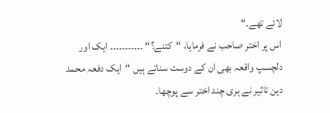لائے تھے۔“
اس پر اختر صاحب نے فرمایا، “کتنے؟“ ۔۔۔۔۔۔۔۔۔۔۔ ایک اور دلچسپ واقعہ بھی ان کے دوست سناتے ہیں “ایک دفعہ محمد دین تاثیر نے ہری چند اختر سے پوچھا۔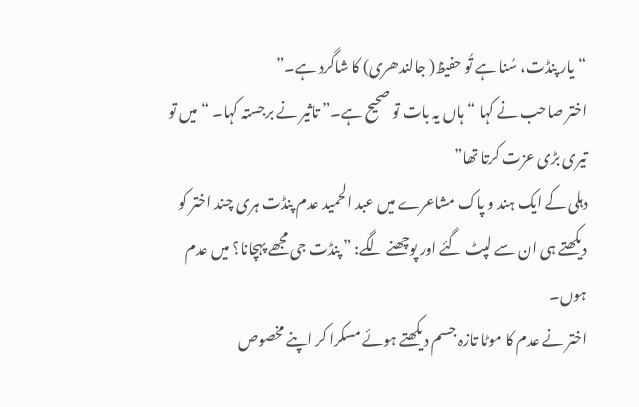“یار پنڈت، سُنا ہے تُو حفیظ( جالندھری) کا شاگرد ہے۔”
اختر صاحب نے کہا “ہاں یہ بات تو صحیح ہے۔” تاثیر نے برجستہ کہا۔ “میں تو تیری بڑی عزت کرتا تھا”
دہلی کے ایک ہند و پاک مشاعرے میں عبد الحمید عدم پنڈت ہری چند اختر کو دیکھتے ہی ان سے لپٹ گئے اور پوچھنے لگے: ” پنڈت جی مجھے پہچانا؟ میں عدم ہوں۔
اختر نے عدم کا موٹا تازہ جسم دیکھتے ہوئے مسکرا کر اپنے مخصوص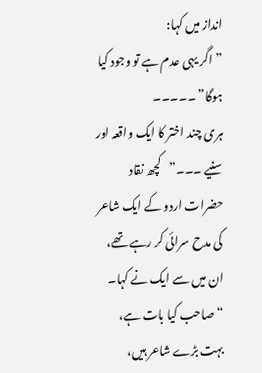انداز میں کہا:
” اگر یہی عدم ہے تو وجود کیا ہوگا” ۔۔۔۔۔
ہری چند اختر کا ایک واقعہ اور سنیے ۔۔۔”کچھ نقاد حضرات اردو کے ایک شاعر کی مدح سرائی کر رہے تھے، ان میں سے ایک نے کہا۔
“صاحب کیا بات ہے، بہت بڑے شاعر ہیں،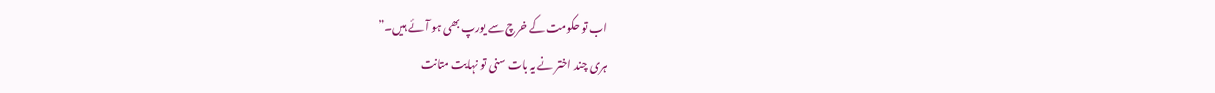اب تو حکومت کے خرچ سے یورپ بھی ہو آئے ہیں۔”
ہری چند اختر نے یہ بات سنی تو نہایت متانت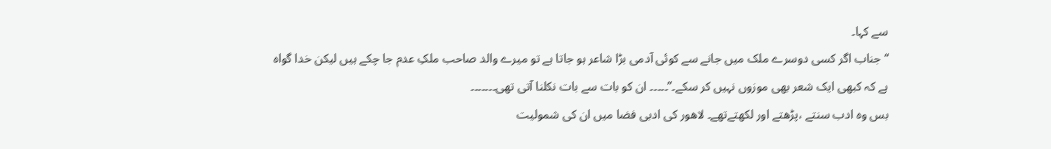سے کہا۔
“جناب اگر کسی دوسرے ملک میں جانے سے کوئی آدمی بڑا شاعر ہو جاتا ہے تو میرے والد صاحب ملکِ عدم جا چکے ہیں لیکن خدا گواہ ہے کہ کبھی ایک شعر بھی موزوں نہیں کر سکے۔”۔۔۔۔۔ ان کو بات سے بات نکلنا آتی تھی۔۔۔۔۔۔۔
بس وہ ادب سنتے ،پڑھتے اور لکھتےتھے۔ لاھور کی ادبی فضا میں ان کی شمولیت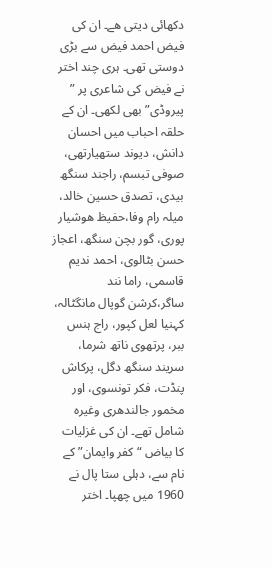دکھائی دیتی ھے۔ ان کی فیض احمد فیض سے بڑی دوستی تھی۔ ہری چند اختر نے فیض کی شاعری پر ” پیروڈی” بھی لکھی۔ ان کے حلقہ احباب میں احسان دانش، دیوند ستھیارتھی، صوفی تبسم، راجند سنگھ بیدی، تصدق حسین خالد، میلہ رام وفا،حفیظ ھوشیار پوری، گور بچن سنگھ، اعجاز حسن بٹالوی، احمد ندیم قاسمی، راما نند ساگر،کرشن گوپال مانگٹالہ، کہنیا لعل کپور، راج ہنس ببر، پرتھوی ناتھ شرما، سریند سنگھ دگل، پرکاش پنڈت، فکر تونسوی، اور مخمور جالندھری وغیرہ شامل تھے۔ ان کی غزلیات کا بیاض “کفر وایمان” کے نام سے، دہلی ستا پال نے 1960 میں چھپا۔ اختر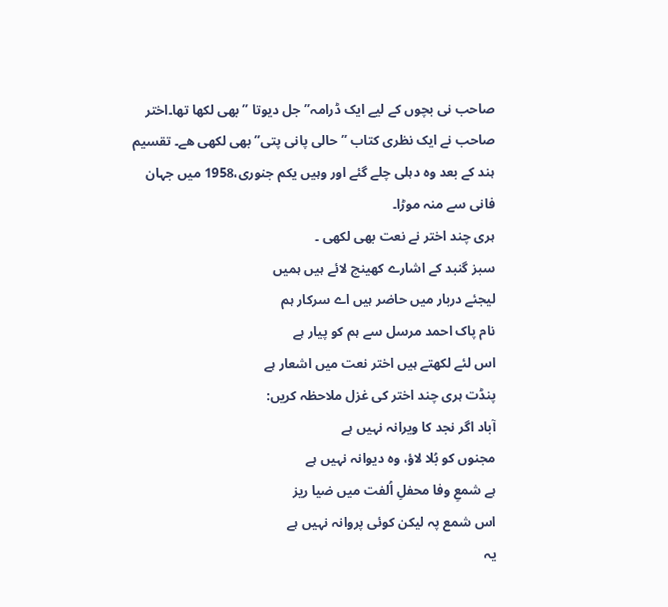صاحب نی بچوں کے لیے ایک ڈرامہ” جل دیوتا ” بھی لکھا تھا۔اختر صاحب نے ایک نظری کتاب ” حالی پانی پتی” بھی لکھی ھے۔ تقسیم ہند کے بعد وہ دہلی چلے گئے اور وہیں یکم جنوری،1958 میں جہان فانی سے منہ موڑا۔
ہری چند اختر نے نعت بھی لکھی ۔
سبز گنبد کے اشارے کھینچ لائے ہیں ہمیں
لیجئے دربار میں حاضر ہیں اے سرکار ہم
نام پاک احمد مرسل سے ہم کو پیار ہے
اس لئے لکھتے ہیں اختر نعت میں اشعار ہے
پنڈت ہری چند اختر کی غزل ملاحظہ کریں:
آباد اگر نجد کا ویرانہ نہیں ہے
مجنوں کو بُلا لاؤ، وہ دیوانہ نہیں ہے
ہے شمعِ وفا محفلِ اُلفت میں ضیا ریز
اس شمع پہ لیکن کوئی پروانہ نہیں ہے
یہ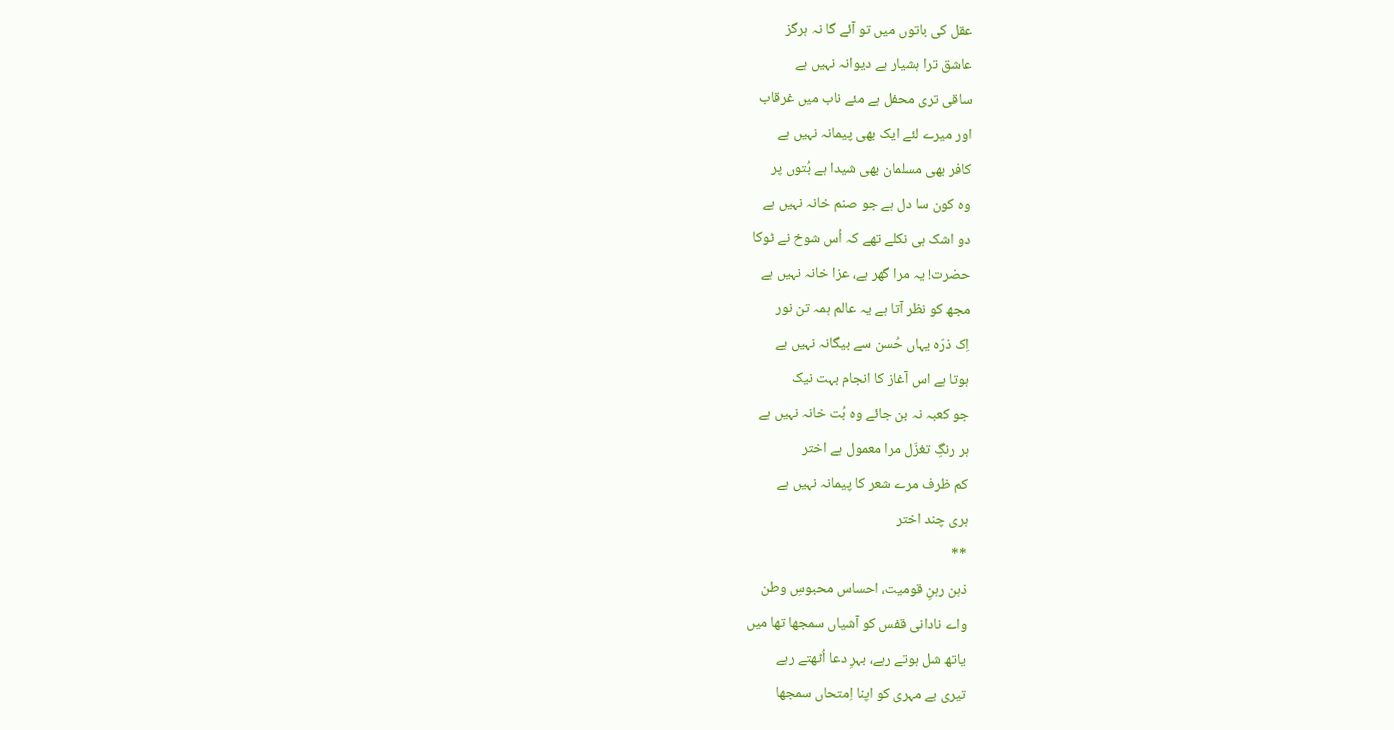عقل کی باتوں میں تو آئے گا نہ ہرگز
عاشق ترا ہشیار ہے دیوانہ نہیں ہے
ساقی تری محفل ہے مئے ناب میں غرقاب
اور میرے لئے ایک بھی پیمانہ نہیں ہے
کافر بھی مسلمان بھی شیدا ہے بُتوں پر
وہ کون سا دل ہے جو صنم خانہ نہیں ہے
دو اشک ہی نکلے تھے کہ اُس شوخ نے ٹوکا
حضرت! یہ مرا گھر ہے، عزا خانہ نہیں ہے
مجھ کو نظر آتا ہے یہ عالم ہمہ تن نور
اِک ذرّہ یہاں حُسن سے بیگانہ نہیں ہے
ہوتا ہے اس آغاز کا انجام بہت نیک
جو کعبہ نہ بن جائے وہ بُت خانہ نہیں ہے
ہر رنگِ تغزّل مرا معمول ہے اختر
کم ظرف مرے شعر کا پیمانہ نہیں ہے
ہری چند اختر
**
ذہن رہنِ قومیت، احساس محبوسِ وطن
واے نادانی قفس کو آشیاں سمجھا تھا میں
یاتھ شل ہوتے رہے، بہرِ دعا اُٹھتے رہے
تیری بے مہری کو اپنا اِمتحاں سمجھا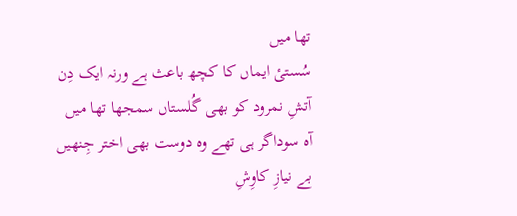تھا میں
سُستیٔ ایماں کا کچھ باعث ہے ورنہ ایک دِن
آتشِ نمرود کو بھی گُلستاں سمجھا تھا میں
آہ سوداگر ہی تھے وہ دوست بھی اختر جِنھیں
بے نیازِ کاوِشِ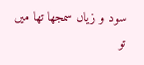سود و زیاں سمجھا تھا میں
تو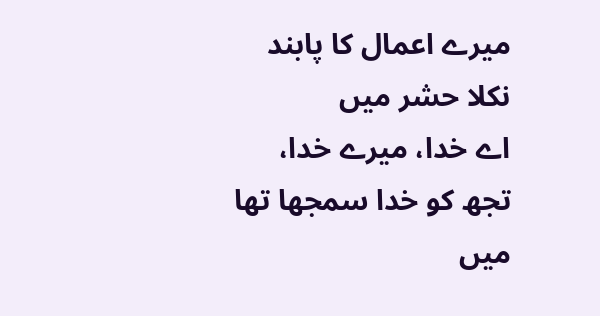میرے اعمال کا پابند نکلا حشر میں
اے خدا، میرے خدا، تجھ کو خدا سمجھا تھا میں